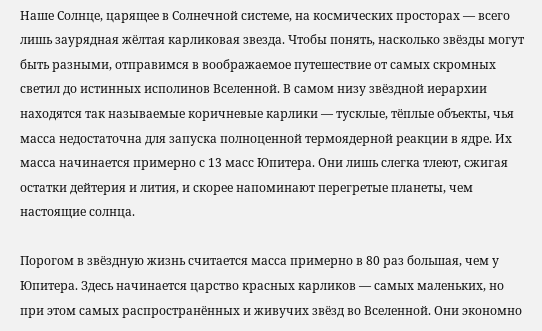Наше Солнце, царящее в Солнечной системе, на космических просторах — всего лишь заурядная жёлтая карликовая звезда. Чтобы понять, насколько звёзды могут быть разными, отправимся в воображаемое путешествие от самых скромных светил до истинных исполинов Вселенной. В самом низу звёздной иерархии находятся так называемые коричневые карлики — тусклые, тёплые объекты, чья масса недостаточна для запуска полноценной термоядерной реакции в ядре. Их масса начинается примерно с 13 масс Юпитера. Они лишь слегка тлеют, сжигая остатки дейтерия и лития, и скорее напоминают перегретые планеты, чем настоящие солнца.

Порогом в звёздную жизнь считается масса примерно в 80 раз большая, чем у Юпитера. Здесь начинается царство красных карликов — самых маленьких, но при этом самых распространённых и живучих звёзд во Вселенной. Они экономно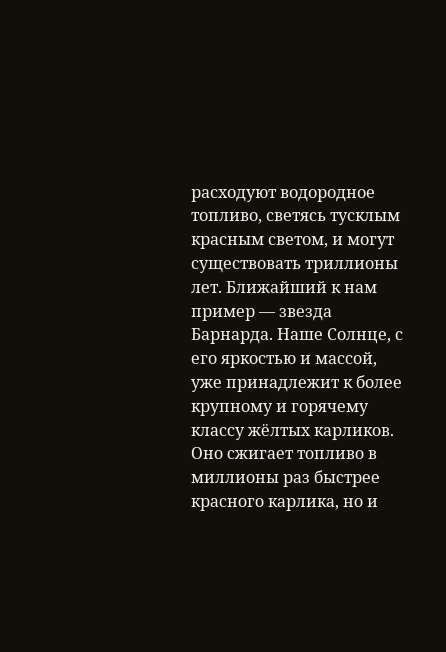расходуют водородное топливо, светясь тусклым красным светом, и могут существовать триллионы лет. Ближайший к нам пример — звезда Барнарда. Наше Солнце, с его яркостью и массой, уже принадлежит к более крупному и горячему классу жёлтых карликов. Оно сжигает топливо в миллионы раз быстрее красного карлика, но и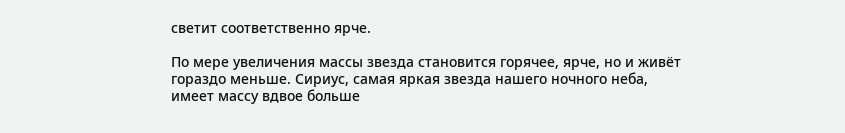светит соответственно ярче.

По мере увеличения массы звезда становится горячее, ярче, но и живёт гораздо меньше. Сириус, самая яркая звезда нашего ночного неба, имеет массу вдвое больше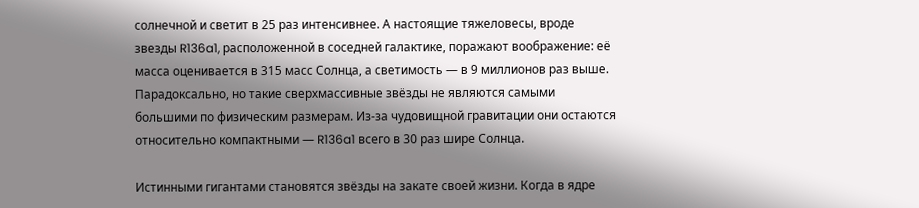солнечной и светит в 25 раз интенсивнее. А настоящие тяжеловесы, вроде звезды R136a1, расположенной в соседней галактике, поражают воображение: её масса оценивается в 315 масс Солнца, а светимость — в 9 миллионов раз выше. Парадоксально, но такие сверхмассивные звёзды не являются самыми большими по физическим размерам. Из-за чудовищной гравитации они остаются относительно компактными — R136a1 всего в 30 раз шире Солнца.

Истинными гигантами становятся звёзды на закате своей жизни. Когда в ядре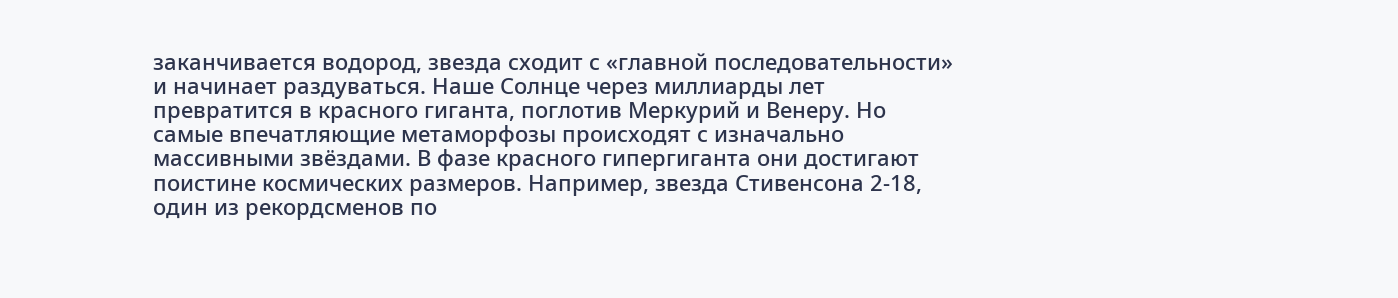заканчивается водород, звезда сходит с «главной последовательности» и начинает раздуваться. Наше Солнце через миллиарды лет превратится в красного гиганта, поглотив Меркурий и Венеру. Но самые впечатляющие метаморфозы происходят с изначально массивными звёздами. В фазе красного гипергиганта они достигают поистине космических размеров. Например, звезда Стивенсона 2-18, один из рекордсменов по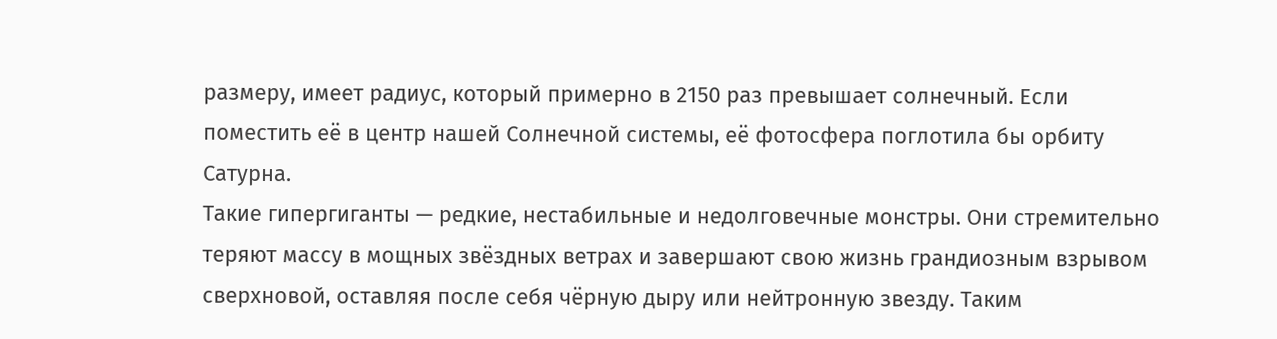размеру, имеет радиус, который примерно в 2150 раз превышает солнечный. Если поместить её в центр нашей Солнечной системы, её фотосфера поглотила бы орбиту Сатурна.
Такие гипергиганты — редкие, нестабильные и недолговечные монстры. Они стремительно теряют массу в мощных звёздных ветрах и завершают свою жизнь грандиозным взрывом сверхновой, оставляя после себя чёрную дыру или нейтронную звезду. Таким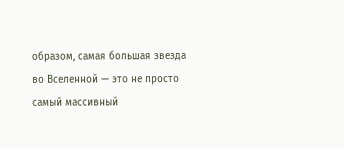образом, самая большая звезда во Вселенной — это не просто самый массивный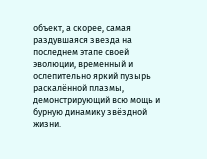объект, а скорее, самая раздувшаяся звезда на последнем этапе своей эволюции, временный и ослепительно яркий пузырь раскалённой плазмы, демонстрирующий всю мощь и бурную динамику звёздной жизни.